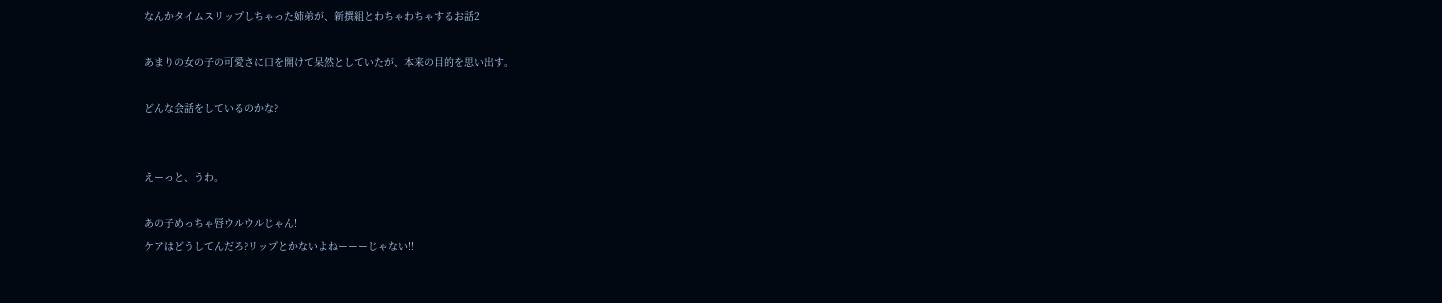なんかタイムスリップしちゃった姉弟が、新撰組とわちゃわちゃするお話2

あまりの女の子の可愛さに口を開けて呆然としていたが、本来の目的を思い出す。

どんな会話をしているのかな?


えーっと、うわ。

あの子めっちゃ唇ウルウルじゃん!
ケアはどうしてんだろ?リップとかないよねーーーじゃない!!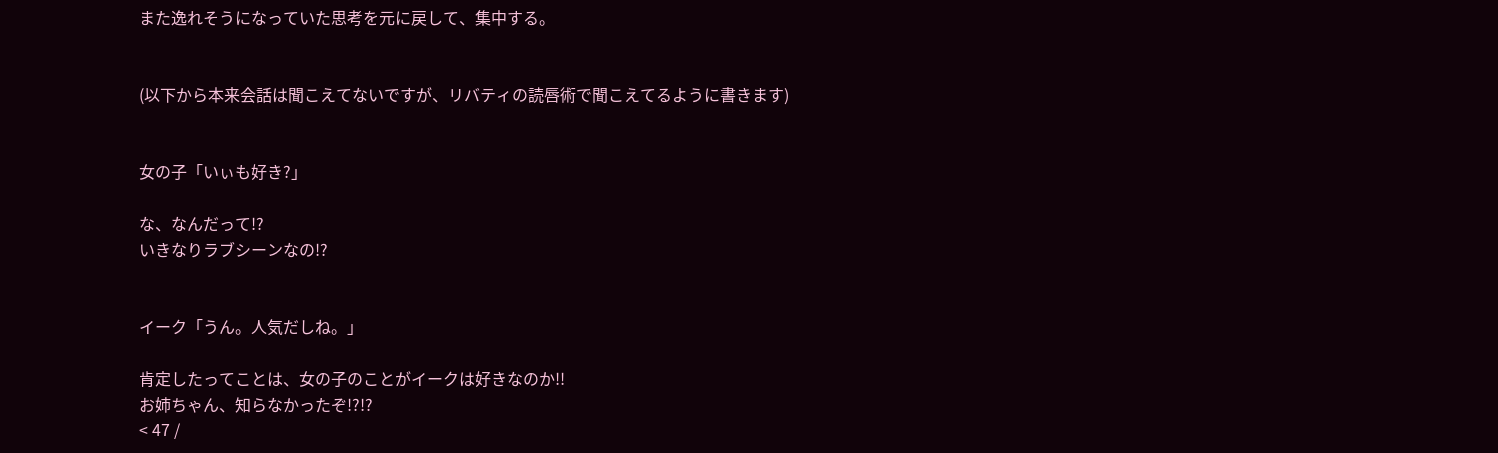また逸れそうになっていた思考を元に戻して、集中する。


(以下から本来会話は聞こえてないですが、リバティの読唇術で聞こえてるように書きます)


女の子「いぃも好き?」

な、なんだって!?
いきなりラブシーンなの!?


イーク「うん。人気だしね。」

肯定したってことは、女の子のことがイークは好きなのか!!
お姉ちゃん、知らなかったぞ!?!?
< 47 /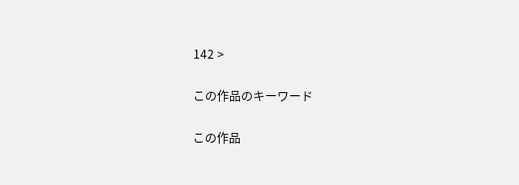142 >

この作品のキーワード

この作品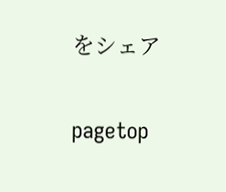をシェア

pagetop